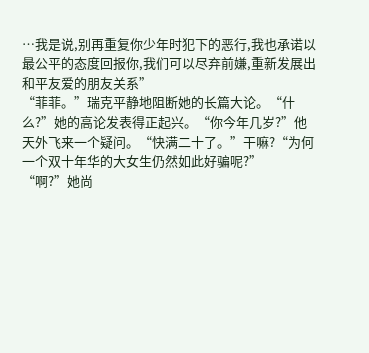…我是说,别再重复你少年时犯下的恶行,我也承诺以最公平的态度回报你,我们可以尽弃前嫌,重新发展出和平友爱的朋友关系”
“菲菲。”瑞克平静地阻断她的长篇大论。“什么?”她的高论发表得正起兴。“你今年几岁?”他天外飞来一个疑问。“快满二十了。”干嘛?“为何一个双十年华的大女生仍然如此好骗呢?”
“啊?”她尚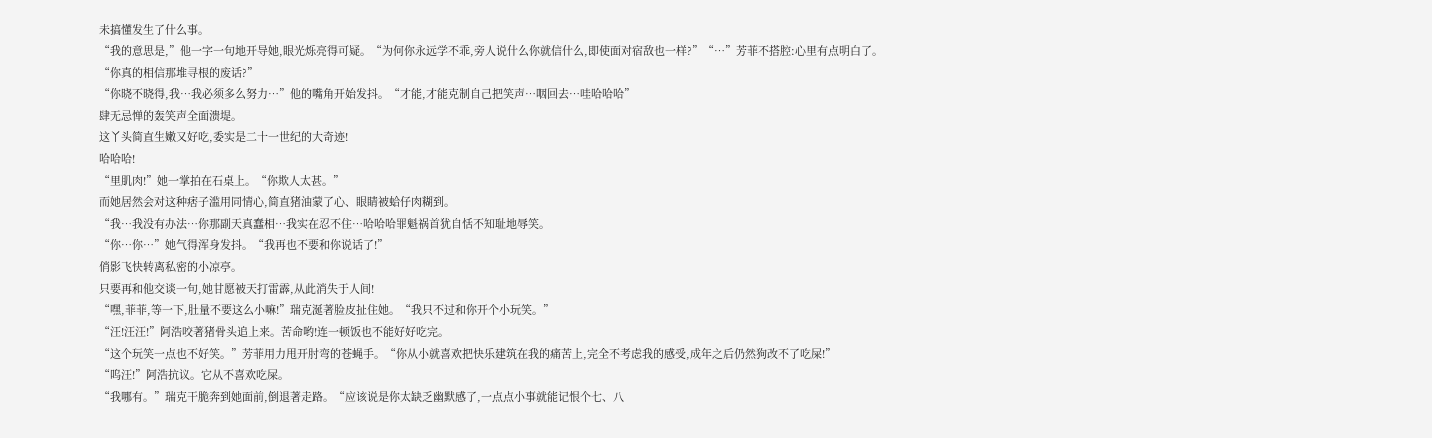未搞懂发生了什么事。
“我的意思是,”他一字一句地开导她,眼光烁亮得可疑。“为何你永远学不乖,旁人说什么你就信什么,即使面对宿敌也一样?”“…”芳菲不搭腔:心里有点明白了。
“你真的相信那堆寻根的废话?”
“你晓不晓得,我…我必须多么努力…”他的嘴角开始发抖。“才能,才能克制自己把笑声…咽回去…哇哈哈哈”
肆无忌惮的轰笑声全面溃堤。
这丫头简直生嫩又好吃,委实是二十一世纪的大奇迹!
哈哈哈!
“里肌肉!”她一掌拍在石桌上。“你欺人太甚。”
而她居然会对这种痞子滥用同情心,简直猪油蒙了心、眼睛被蛤仔肉糊到。
“我…我没有办法…你那副天真蠢相…我实在忍不住…哈哈哈罪魁祸首犹自恬不知耻地辱笑。
“你…你…”她气得浑身发抖。“我再也不要和你说话了!”
俏影飞快转离私密的小凉亭。
只要再和他交谈一句,她甘愿被天打雷霹,从此消失于人间!
“嘿,菲菲,等一下,肚量不要这么小嘛!”瑞克涎著脸皮扯住她。“我只不过和你开个小玩笑。”
“汪!汪汪!”阿浩咬著猪骨头追上来。苦命哟!连一顿饭也不能好好吃完。
“这个玩笑一点也不好笑。”芳菲用力甩开肘弯的苍蝇手。“你从小就喜欢把快乐建筑在我的痛苦上,完全不考虑我的感受,成年之后仍然狗改不了吃屎!”
“呜汪!”阿浩抗议。它从不喜欢吃屎。
“我哪有。”瑞克干脆奔到她面前,倒退著走路。“应该说是你太缺乏幽默感了,一点点小事就能记恨个七、八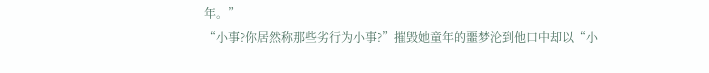年。”
“小事?你居然称那些劣行为小事?”摧毁她童年的噩梦沦到他口中却以“小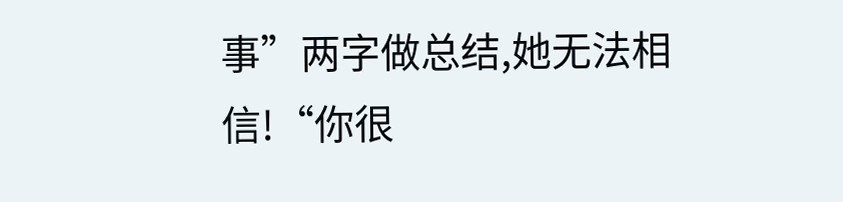事”两字做总结,她无法相信!“你很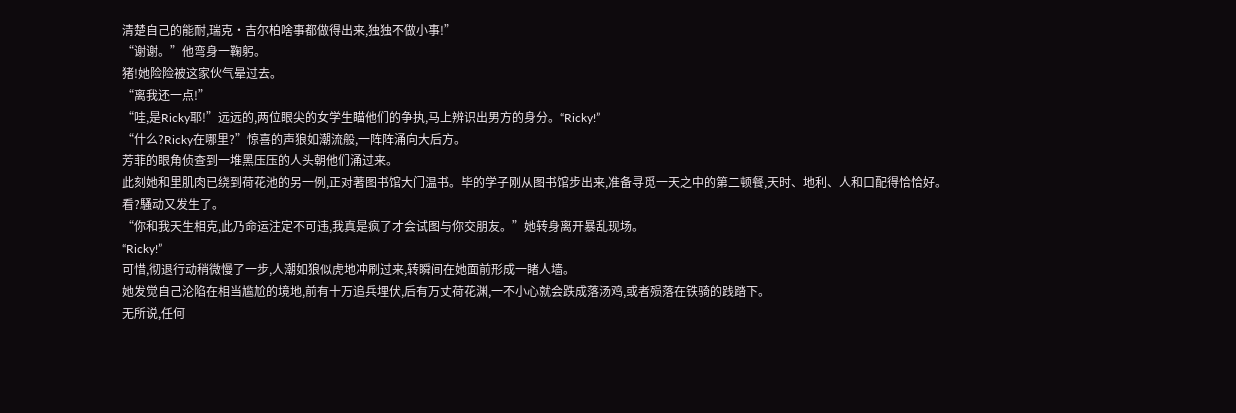清楚自己的能耐,瑞克·吉尔柏啥事都做得出来,独独不做小事!”
“谢谢。”他弯身一鞠躬。
猪!她险险被这家伙气晕过去。
“离我还一点!”
“哇,是Ricky耶!”远远的,两位眼尖的女学生瞄他们的争执,马上辨识出男方的身分。“Ricky!”
“什么?Ricky在哪里?”惊喜的声狼如潮流般,一阵阵涌向大后方。
芳菲的眼角侦查到一堆黑压压的人头朝他们涌过来。
此刻她和里肌肉已绕到荷花池的另一例,正对著图书馆大门温书。毕的学子刚从图书馆步出来,准备寻觅一天之中的第二顿餐,天时、地利、人和口配得恰恰好。
看?騒动又发生了。
“你和我天生相克,此乃命运注定不可违,我真是疯了才会试图与你交朋友。”她转身离开暴乱现场。
“Ricky!”
可惜,彻退行动稍微慢了一步,人潮如狼似虎地冲刷过来,转瞬间在她面前形成一睹人墙。
她发觉自己沦陷在相当尴尬的境地,前有十万追兵埋伏,后有万丈荷花渊,一不小心就会跌成落汤鸡,或者殒落在铁骑的践踏下。
无所说,任何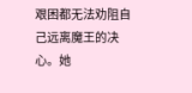艰困都无法劝阻自己远离魔王的决心。她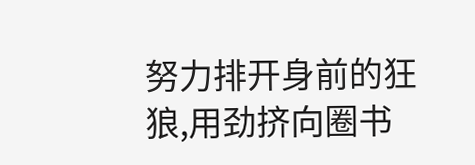努力排开身前的狂狼,用劲挤向圈书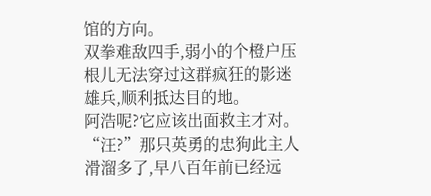馆的方向。
双拳难敌四手,弱小的个橙户压根儿无法穿过这群疯狂的影迷雄兵,顺利抵达目的地。
阿浩呢?它应该出面救主才对。
“汪?”那只英勇的忠狗此主人滑溜多了,早八百年前已经远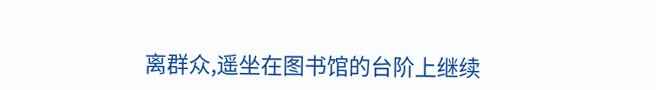离群众,遥坐在图书馆的台阶上继续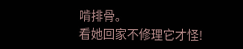啃排骨。
看她回家不修理它才怪!